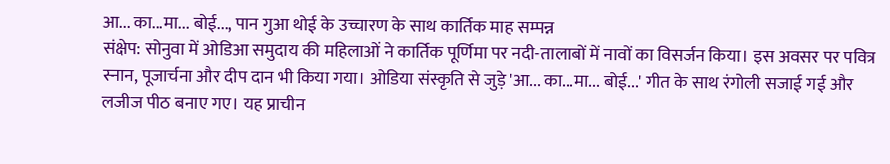आ... का...मा... बोई..., पान गुआ थोई के उच्चारण के साथ कार्तिक माह सम्पन्न
संक्षेप: सोनुवा में ओडिआ समुदाय की महिलाओं ने कार्तिक पूर्णिमा पर नदी-तालाबों में नावों का विसर्जन किया। इस अवसर पर पवित्र स्नान, पूजार्चना और दीप दान भी किया गया। ओडिया संस्कृति से जुड़े 'आ... का...मा... बोई...' गीत के साथ रंगोली सजाई गई और लजीज पीठ बनाए गए। यह प्राचीन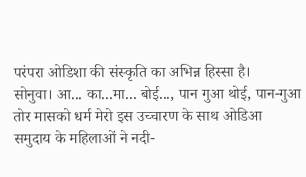परंपरा ओडिशा की संस्कृति का अभिन्न हिस्सा है।
सोनुवा। आ... का...मा... बोई..., पान गुआ थोई, पान-गुआ तोर मासको धर्म मेरो इस उच्चारण के साथ ओडिआ समुदाय के महिलाओं ने नदी-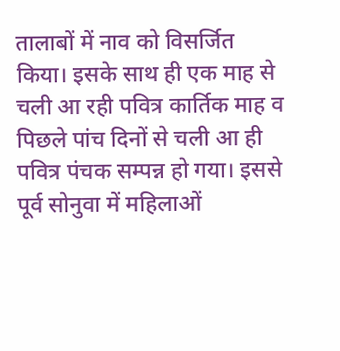तालाबों में नाव को विसर्जित किया। इसके साथ ही एक माह से चली आ रही पवित्र कार्तिक माह व पिछले पांच दिनों से चली आ ही पवित्र पंचक सम्पन्न हो गया। इससे पूर्व सोनुवा में महिलाओं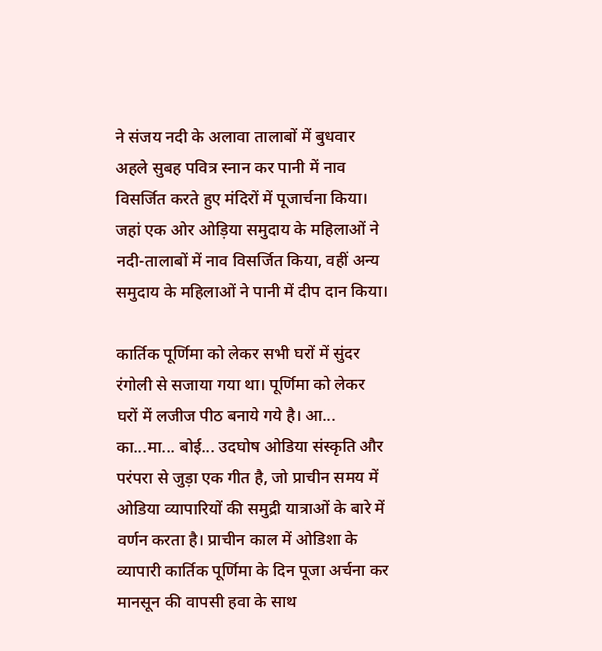ने संजय नदी के अलावा तालाबों में बुधवार अहले सुबह पवित्र स्नान कर पानी में नाव विसर्जित करते हुए मंदिरों में पूजार्चना किया। जहां एक ओर ओड़िया समुदाय के महिलाओं ने नदी-तालाबों में नाव विसर्जित किया, वहीं अन्य समुदाय के महिलाओं ने पानी में दीप दान किया।

कार्तिक पूर्णिमा को लेकर सभी घरों में सुंदर रंगोली से सजाया गया था। पूर्णिमा को लेकर घरों में लजीज पीठ बनाये गये है। आ... का...मा... बोई... उदघोष ओडिया संस्कृति और परंपरा से जुड़ा एक गीत है, जो प्राचीन समय में ओडिया व्यापारियों की समुद्री यात्राओं के बारे में वर्णन करता है। प्राचीन काल में ओडिशा के व्यापारी कार्तिक पूर्णिमा के दिन पूजा अर्चना कर मानसून की वापसी हवा के साथ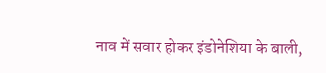नाव में सवार होकर इंडोनेशिया के बाली,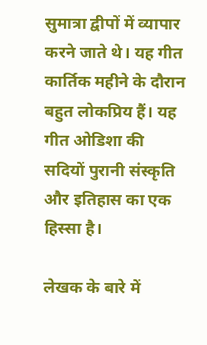सुमात्रा द्वीपों में व्यापार करने जाते थे। यह गीत कार्तिक महीने के दौरान बहुत लोकप्रिय हैं। यह गीत ओडिशा की सदियों पुरानी संस्कृति और इतिहास का एक हिस्सा है।

लेखक के बारे में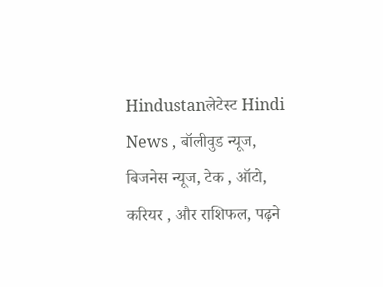Hindustanलेटेस्ट Hindi News , बॉलीवुड न्यूज, बिजनेस न्यूज, टेक , ऑटो, करियर , और राशिफल, पढ़ने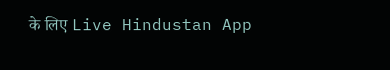के लिए Live Hindustan App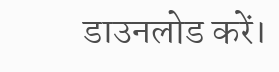डाउनलोड करें।